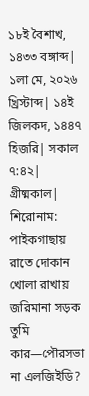১৮ই বৈশাখ, ১৪৩৩ বঙ্গাব্দ| ১লা মে, ২০২৬ খ্রিস্টাব্দ| ১৪ই জিলকদ, ১৪৪৭ হিজরি| সকাল ৭:৪২| গ্রীষ্মকাল|
শিরোনাম:
পাইকগাছায় রাতে দোকান খোলা রাখায় জরিমানা সড়ক তুমি কার—পৌরসভা না এলজিইডি?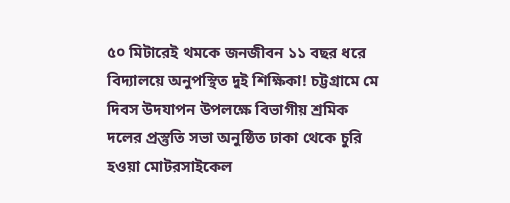৫০ মিটারেই থমকে জনজীবন ১১ বছর ধরে বিদ্যালয়ে অনুপস্থিত দুই শিক্ষিকা! চট্টগ্রামে মে দিবস উদযাপন উপলক্ষে বিভাগীয় শ্রমিক দলের প্রস্তুতি সভা অনুষ্ঠিত ঢাকা থেকে চুরি হওয়া মোটরসাইকেল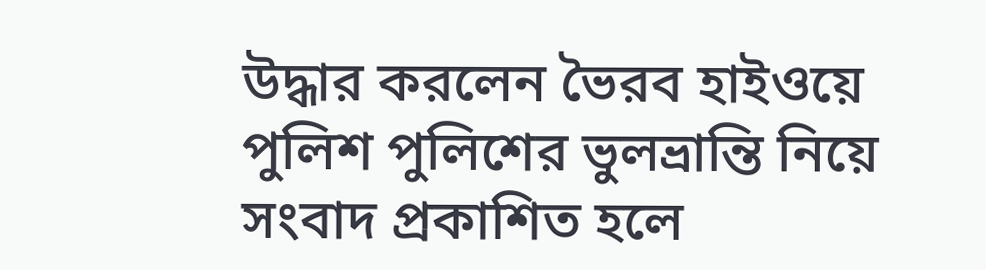উদ্ধার করলেন ভৈরব হাইওয়ে পুলিশ পুলিশের ভুলভ্রান্তি নিয়ে সংবাদ প্রকাশিত হলে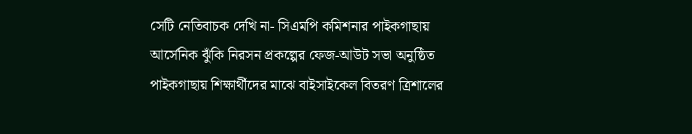সেটি নেতিবাচক দেখি না- সিএমপি কমিশনার পাইকগাছায় আর্সেনিক ঝুঁকি নিরসন প্রকল্পের ফেজ-আউট সভা অনুষ্ঠিত পাইকগাছায় শিক্ষার্থীদের মাঝে বাইসাইকেল বিতরণ ত্রিশালের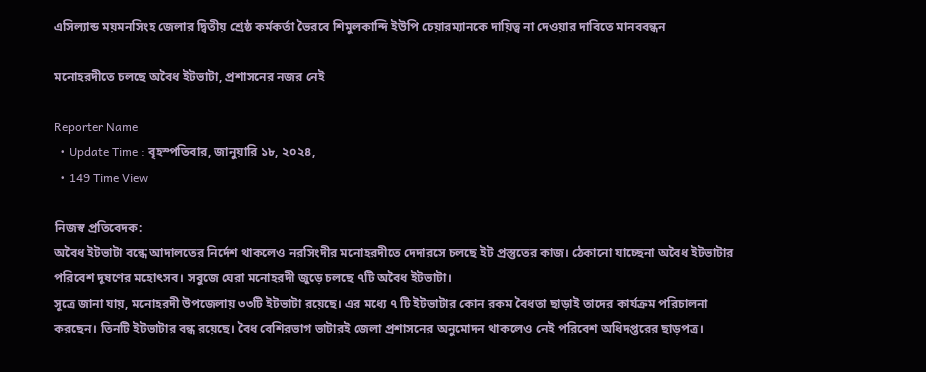এসিল্যান্ড ময়মনসিংহ জেলার দ্বিতীয় শ্রেষ্ঠ কর্মকর্তা ভৈরবে শিমুলকান্দি ইউপি চেয়ারম্যানকে দায়িত্ব না দেওয়ার দাবিতে মানববন্ধন

মনোহরদীতে চলছে অবৈধ ইটভাটা, প্রশাসনের নজর নেই

Reporter Name
  • Update Time : বৃহস্পতিবার, জানুয়ারি ১৮, ২০২৪,
  • 149 Time View

নিজস্ব প্রতিবেদক:
অবৈধ ইটভাটা বন্ধে আদালতের নির্দেশ থাকলেও নরসিংদীর মনোহরদীতে দেদারসে চলছে ইট প্রস্তুতের কাজ। ঠেকানো যাচ্ছেনা অবৈধ ইটভাটার পরিবেশ দূষণের মহোৎসব। সবুজে ঘেরা মনোহরদী জুড়ে চলছে ৭টি অবৈধ ইটভাটা।
সূত্রে জানা যায়, মনোহরদী উপজেলায় ৩৩টি ইটভাটা রয়েছে। এর মধ্যে ৭ টি ইটভাটার কোন রকম বৈধতা ছাড়াই তাদের কার্যক্রম পরিচালনা করছেন। তিনটি ইটভাটার বন্ধ রয়েছে। বৈধ বেশিরভাগ ভাটারই জেলা প্রশাসনের অনুমোদন থাকলেও নেই পরিবেশ অধিদপ্তরের ছাড়পত্র।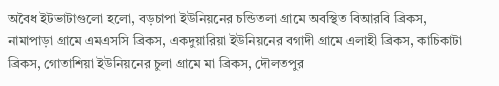অবৈধ ইটভাটাগুলো হলো, বড়চাপা ইউনিয়নের চন্ডিতলা গ্রামে অবস্থিত বিআরবি ব্রিকস, নামাপাড়া গ্রামে এমএসসি ব্রিকস, একদুয়ারিয়া ইউনিয়নের বগাদী গ্রামে এলাহী ব্রিকস, কাচিকাটা ব্রিকস, গোতাশিয়া ইউনিয়নের চুলা গ্রামে মা ব্রিকস, দৌলতপুর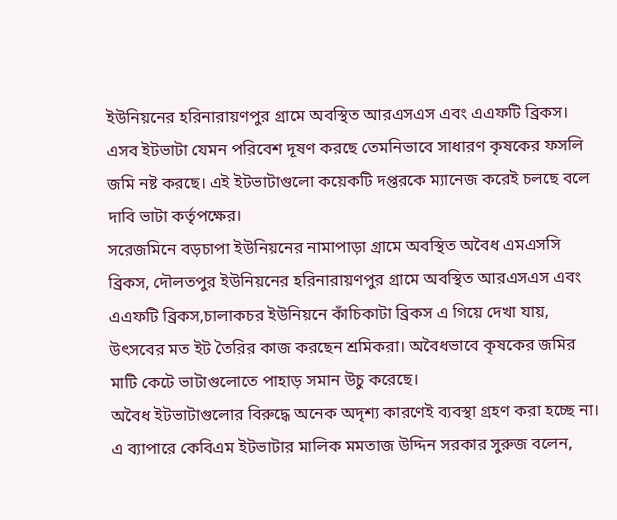ইউনিয়নের হরিনারায়ণপুর গ্রামে অবস্থিত আরএসএস এবং এএফটি ব্রিকস।
এসব ইটভাটা যেমন পরিবেশ দূষণ করছে তেমনিভাবে সাধারণ কৃষকের ফসলি জমি নষ্ট করছে। এই ইটভাটাগুলো কয়েকটি দপ্তরকে ম্যানেজ করেই চলছে বলে দাবি ভাটা কর্তৃপক্ষের।
সরেজমিনে বড়চাপা ইউনিয়নের নামাপাড়া গ্রামে অবস্থিত অবৈধ এমএসসি ব্রিকস, দৌলতপুর ইউনিয়নের হরিনারায়ণপুর গ্রামে অবস্থিত আরএসএস এবং এএফটি ব্রিকস,চালাকচর ইউনিয়নে কাঁচিকাটা ব্রিকস এ গিয়ে দেখা যায়, উৎসবের মত ইট তৈরির কাজ করছেন শ্রমিকরা। অবৈধভাবে কৃষকের জমির মাটি কেটে ভাটাগুলোতে পাহাড় সমান উচু করেছে।
অবৈধ ইটভাটাগুলোর বিরুদ্ধে অনেক অদৃশ্য কারণেই ব্যবস্থা গ্রহণ করা হচ্ছে না।
এ ব্যাপারে কেবিএম ইটভাটার মালিক মমতাজ উদ্দিন সরকার সুরুজ বলেন,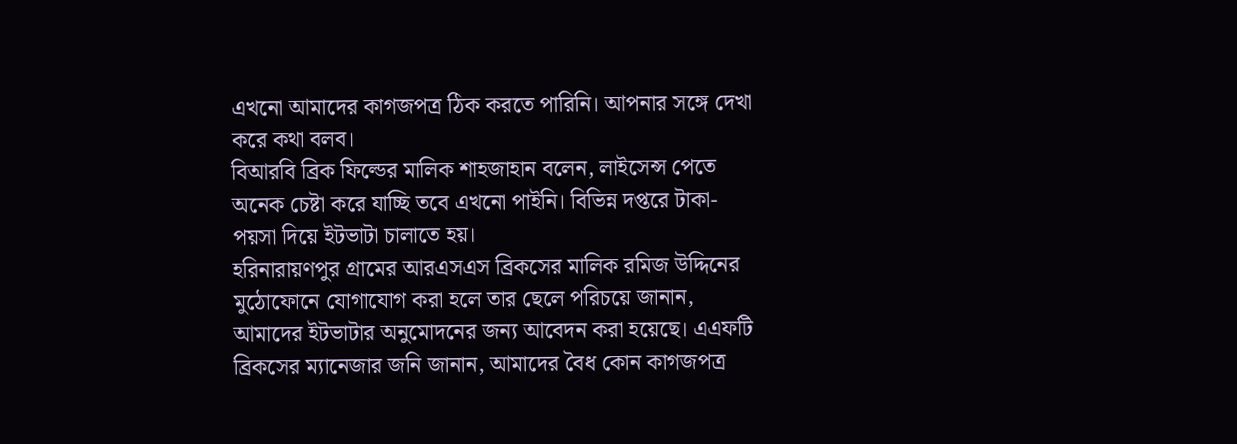এখনো আমাদের কাগজপত্র ঠিক করতে পারিনি। আপনার সঙ্গে দেখা করে কথা বলব।
বিআরবি ব্রিক ফিল্ডের মালিক শাহজাহান বলেন, লাইসেন্স পেতে অনেক চেষ্টা করে যাচ্ছি তবে এখনো পাইনি। বিভিন্ন দপ্তরে টাকা-পয়সা দিয়ে ইটভাটা চালাতে হয়।
হরিনারায়ণপুর গ্রামের আরএসএস ব্রিকসের মালিক রমিজ উদ্দিনের মুঠোফোনে যোগাযোগ করা হলে তার ছেলে পরিচয়ে জানান, আমাদের ইটভাটার অনুমোদনের জন্য আবেদন করা হয়েছে। এএফটি ব্রিকসের ম্যানেজার জনি জানান, আমাদের বৈধ কোন কাগজপত্র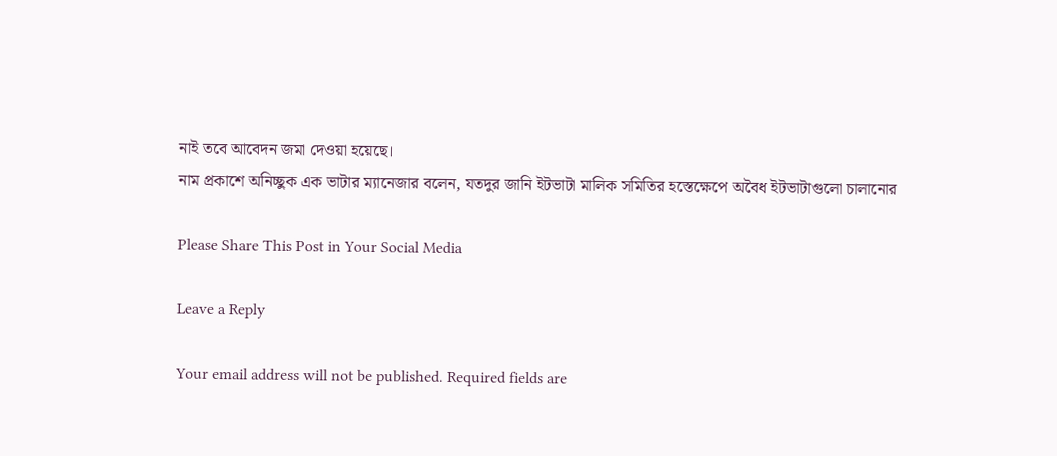নাই তবে আবেদন জমা দেওয়া হয়েছে।
নাম প্রকাশে অনিচ্ছুক এক ভাটার ম্যানেজার বলেন, যতদুর জানি ইটভাটা মালিক সমিতির হস্তেক্ষেপে অবৈধ ইটভাটাগুলো চালানোর

Please Share This Post in Your Social Media

Leave a Reply

Your email address will not be published. Required fields are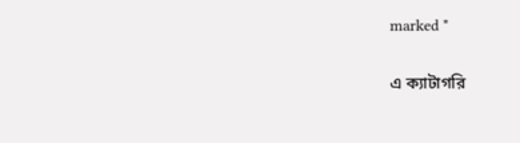marked *

এ ক্যাটাগরি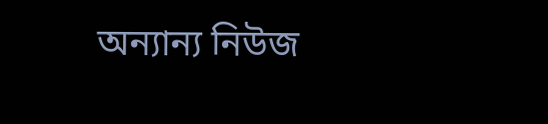অন্যান্য নিউজ